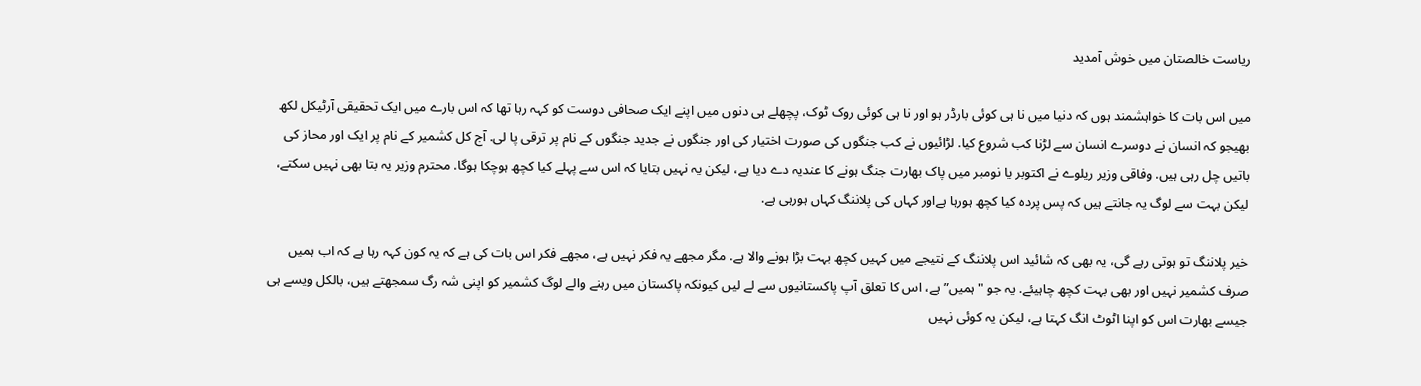ریاست خالصتان میں خوش آمدید

میں اس بات کا خواہشمند ہوں کہ دنیا میں نا ہی کوئی بارڈر ہو اور نا ہی کوئی روک ٹوک، پچھلے ہی دنوں میں اپنے ایک صحافی دوست کو کہہ رہا تھا کہ اس بارے میں ایک تحقیقی آرٹیکل لکھ بھیجو کہ انسان نے دوسرے انسان سے لڑنا کب شروع کیا. لڑائیوں نے کب جنگوں کی صورت اختیار کی اور جنگوں نے جدید جنگوں کے نام پر ترقی پا لی. آج کل کشمیر کے نام پر ایک اور محاز کی باتیں چل رہی ہیں. وفاقی وزیر ریلوے نے اکتوبر یا نومبر میں پاک بھارت جنگ ہونے کا عندیہ دے دیا ہے، لیکن یہ نہیں بتایا کہ اس سے پہلے کیا کچھ ہوچکا ہوگا. محترم وزیر یہ بتا بھی نہیں سکتے، لیکن بہت سے لوگ یہ جانتے ہیں کہ پس پردہ کیا کچھ ہورہا ہےاور کہاں کی پلاننگ کہاں ہورہی ہے.

خیر پلاننگ تو ہوتی رہے گی، یہ بھی کہ شائید اس پلاننگ کے نتیجے میں کہیں کچھ بہت بڑا ہونے والا ہے. مگر مجھے یہ فکر نہیں ہے، مجھے فکر اس بات کی ہے کہ یہ کون کہہ رہا ہے کہ اب ہمیں صرف کشمیر نہیں اور بھی بہت کچھ چاہیئے. یہ جو "ہمیں” ہے، اس کا تعلق آپ پاکستانیوں سے لے لیں کیونکہ پاکستان میں رہنے والے لوگ کشمیر کو اپنی شہ رگ سمجھتے ہیں، بالکل ویسے ہی جیسے بھارت اس کو اپنا اٹوٹ انگ کہتا ہے، لیکن یہ کوئی نہیں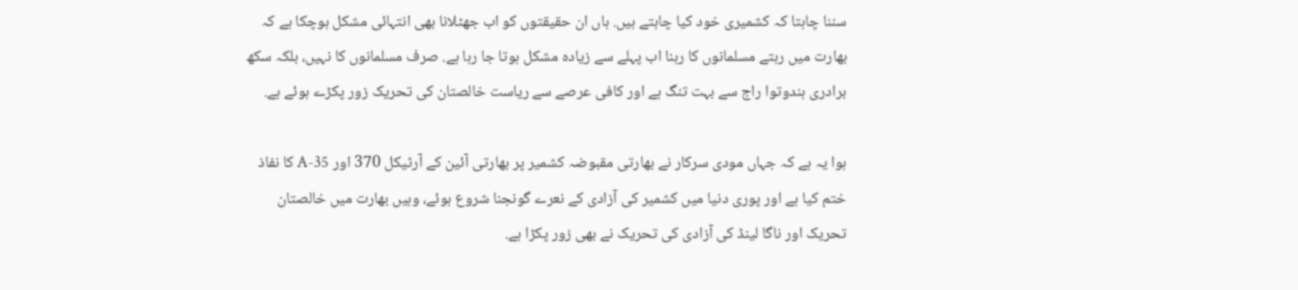سننا چاہتا کہ کشمیری خود کیا چاہتے ہیں. ہاں ان حقیقتوں کو اب جھٹلانا بھی انتہائی مشکل ہوچکا ہے کہ بھارت میں رہتے مسلمانوں کا رہنا اب پہلے سے زیادہ مشکل ہوتا جا رہا ہے. صرف مسلمانوں کا نہیں، بلکہ سکھ برادری ہندوتوا راج سے بہت تنگ ہے اور کافی عرصے سے ریاست خالصتان کی تحریک زور پکڑے ہوئے ہے.

ہوا یہ ہے کہ جہاں مودی سرکار نے بھارتی مقبوضہ کشمیر پر بھارتی آئین کے آرٹیکل 370 اور 35-A کا نفاذ ختم کیا ہے اور پوری دنیا میں کشمیر کی آزادی کے نعرے گونجنا شروع ہوئے، وہیں بھارت میں خالصتان تحریک اور ناگا لینڈ کی آزادی کی تحریک نے بھی زور پکڑا ہے.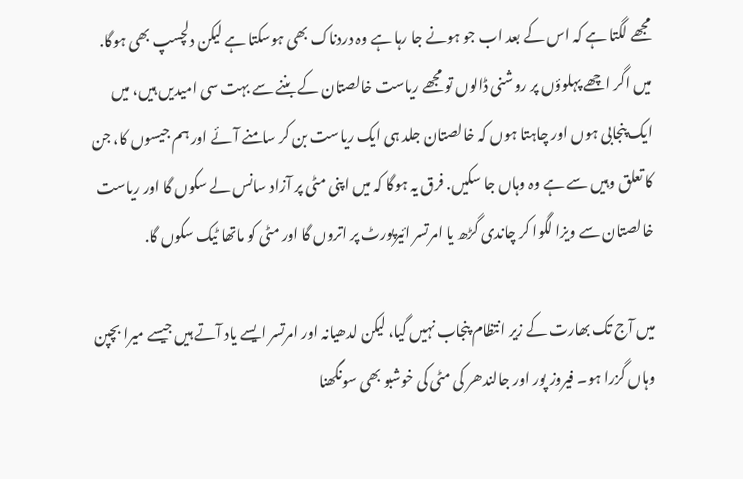مجھے لگتا ہے کہ اس کے بعد اب جو ہونے جا رہا ہے وہ دردناک بھی ہوسکتا ہے لیکن دلچسپ بھی ہوگا. میں اگر اچھے پہلوؤں پر روشنی ڈالوں تو مجھے ریاست خالصتان کے بننے سے بہت سی امیدیں ہیں، میں ایک پنجابی ہوں اور چاہتا ہوں کہ خالصتان جلد ہی ایک ریاست بن کر سامنے آئے اور ہم جیسوں کا، جن کا تعلق وہیں سے ہے وہ وہاں جا سکیں. فرق یہ ہوگا کہ میں اپنی مٹی پر آزاد سانس لے سکوں گا اور ریاست خالصتان سے ویزا لگوا کر چاندی گڑھ یا امرتسر ائیرپورٹ پر اتروں گا اور مٹی کو ماتھا ٹیک سکوں گا.

میں آج تک بھارت کے زیر انتظام پنجاب نہیں گیا، لیکن لدھیانہ اور امرتسر ایسے یاد آتے ہیں جیسے میرا بچپن وہاں گزرا ہو۔ فیروز پور اور جالندھر کی مٹی کی خوشبو بھی سونگھنا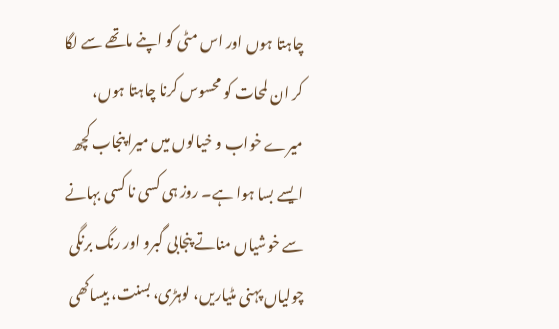چاہتا ہوں اور اس مٹی کو اپنے ماتھے سے لگا کر ان لمحات کو محسوس کرنا چاہتا ہوں، میرے خواب و خیالوں میں میرا پنجاب کچھ ایسے بسا ہوا ہے۔ روز ہی کسی نا کسی بہانے سے خوشیاں مناتے پنجابی گبرو اور رنگ برنگی چولیاں پہنی مٹیاریں، لوہڑی، بسنت، بیساکھی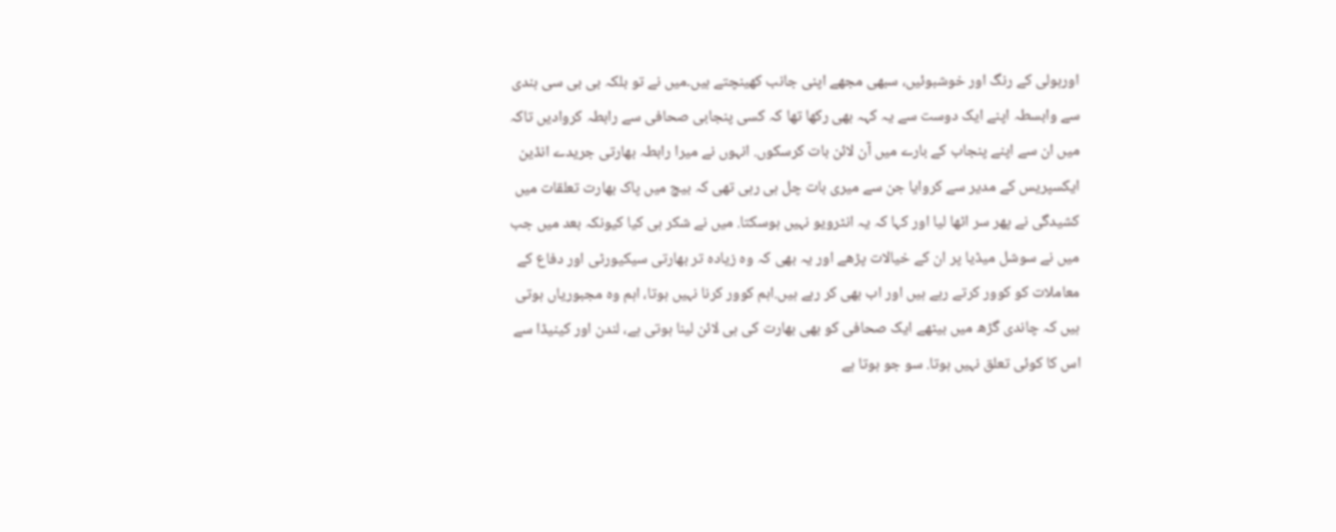اورہولی کے رنگ اور خوشبوئیں، سبھی مجھے اپنی جانب کھینچتے ہیں۔میں نے تو بلکہ بی بی سی ہندی سے وابسطہ اپنے ایک دوست سے یہ کہہ بھی رکھا تھا کہ کسی پنجابی صحافی سے رابطہ کروادیں تاکہ میں ان سے اپنے پنجاب کے بارے میں آن لائن بات کرسکوں. انہوں نے میرا رابطہ بھارتی جریدے انڈین ایکسپریس کے مدیر سے کروایا جن سے میری بات چل ہی رہی تھی کہ بیچ میں پاک بھارت تعلقات میں کشیدگی نے پھر سر اٹھا لیا اور کہا کہ یہ انٹرویو نہیں ہوسکتا. میں نے شکر ہی کیا کیونکہ بعد میں جب میں نے سوشل میڈیا پر ان کے خیالات پڑھے اور یہ بھی کہ وہ زیادہ تر بھارتی سیکیورٹی اور دفاع کے معاملات کو کوور کرتے رہے ہیں اور اب بھی کر رہے ہیں.اہم کوور کرنا نہیں ہوتا، اہم وہ مجبوریاں ہوتی ہیں کہ چاندی گڑھ میں بیٹھے ایک صحافی کو بھی بھارت کی ہی لائن لینا ہوتی ہے، لندن اور کینیڈا سے اس کا کوئی تعلق نہیں ہوتا. سو جو ہوتا ہے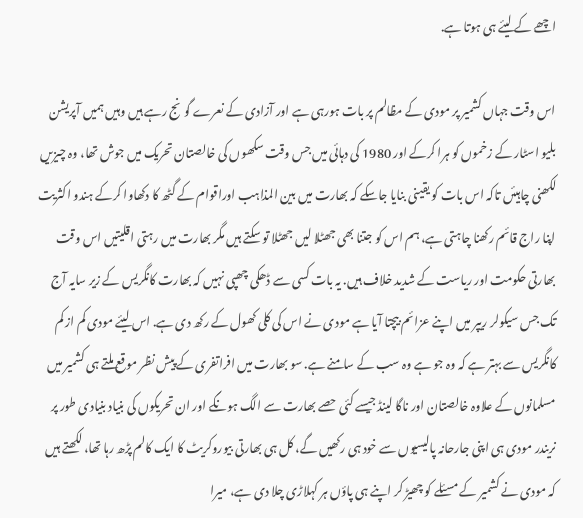اچھے کے لیئے ہی ہوتا ہے.

اس وقت جہاں کشمیر پر مودی کے مظالم پر بات ہورہی ہے اور آزادی کے نعرے گونج رہے ہیں وہیں ہمیں آپریشن بلیو اسٹار کے زخموں کو ہرا کرکے اور 1980 کی دہائی میں جس وقت سکھوں کی خالصتان تحریک میں جوش تھا، وہ چیزیں لکھنی چاہیئں تاکہ اس بات کو یقینی بنایا جاسکے کہ بھارت میں بین المذاہب اوراقوام کے گٹھ کا دکھاوا کرکے ہندو اکثریت اپنا راج قائم رکھنا چاہتی ہے، ہم اس کو جتنا بھی جھٹلا لیں جھٹلا تو سکتے ہیں مگر بھارت میں رہتی اقلیتیں اس وقت بھارتی حکومت اور ریاست کے شدید خلاف ہیں. یہ بات کسی سے ڈھکی چھپی نہیں کہ بھارت کانگریس کے زیر سایہ آج تک جس سیکولر ریپر میں اپنے عزائم بیچتا آیا ہے مودی نے اس کی کلی کھول کے رکھ دی ہے. اس لیئے مودی کم از کم کانگریس سے بہتر ہے کہ وہ جو ہے وہ سب کے سامنے ہے. سو بھارت میں افراتفری کے پیش نظر موقع ملتے ہی کشمیر میں مسلمانوں کے علاوہ خالصتان اور ناگا لینڈ جیسے کئی حصے بھارت سے الگ ہونگے اور ان تحریکوں کی بنیاد بنیادی طور پر نریندر مودی ہی اپنی جارحانہ پالیسیوں سے خود ہی رکھیں گے، کل ہی بھارتی بیوروکریٹ کا ایک کالم پڑھ رہا تھا، لکھتے ہیں کہ مودی نے کشمیر کے مسئلے کو چھیڑ کر اپنے ہی پاؤں ہر کہلاڑی چلا دی ہے، میرا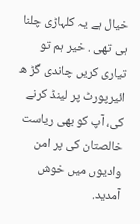خیال ہے یہ کلہاڑی چلنا ہی تھی . خیر ہم تو تیاری کریں چاندی گڑ ھ ائیرپورٹ پر لینڈ کرنے کی، آپ کو بھی ریاست خالصتان کی پر امن وادیوں میں خوش آمدید.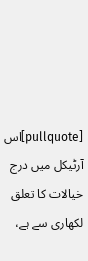[pullquote]اس آرٹیکل میں درج خیالات کا تعلق لکھاری سے ہے،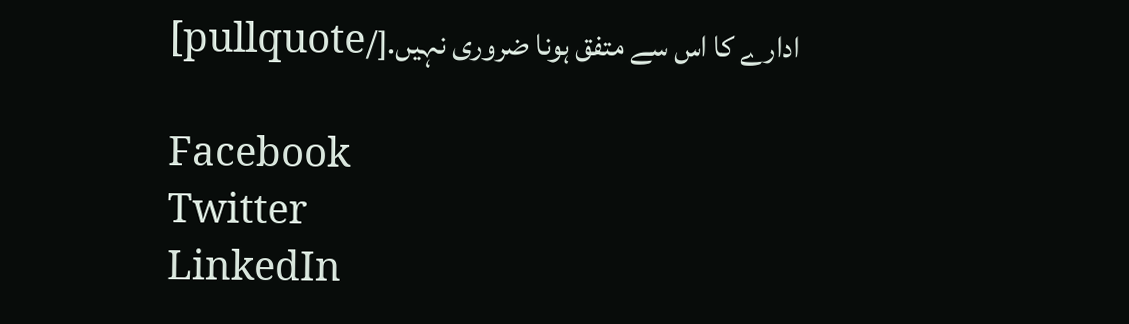ادارے کا اس سے متفق ہونا ضروری نہیں.[/pullquote]

Facebook
Twitter
LinkedIn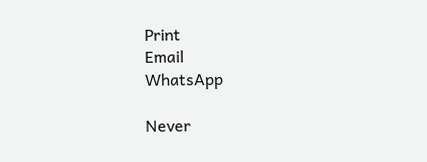Print
Email
WhatsApp

Never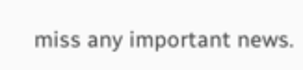miss any important news.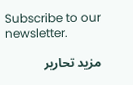Subscribe to our newsletter.

مزید تحاریر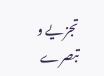تجزیے و تبصرے